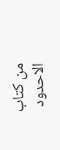من كتاب الاحدود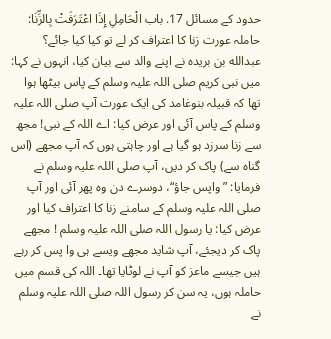حدود کے مسائل 17. باب الْحَامِلِ إِذَا اعْتَرَفَتْ بِالزِّنَا: حاملہ عورت زنا کا اعتراف کر لے تو کیا کیا جائے؟
عبدالله بن بریدہ نے اپنے والد سے بیان کیا، انہوں نے کہا: میں نبی کریم صلی اللہ علیہ وسلم کے پاس بیٹھا ہوا تھا کہ قبیلہ بنوغامد کی ایک عورت آپ صلی اللہ علیہ وسلم کے پاس آئی اور عرض کیا: اے اللہ کے نبی! مجھ سے زنا سرزد ہو گیا ہے اور چاہتی ہوں کہ آپ مجھے (اس گناہ سے) پاک کر دیں، آپ صلی اللہ علیہ وسلم نے فرمایا: ”واپس جاؤ“، دوسرے دن وہ پھر آئی اور آپ صلی اللہ علیہ وسلم کے سامنے زنا کا اعتراف کیا اور عرض کیا: یا رسول اللہ صلی اللہ علیہ وسلم ! مجھے پاک کر دیجئے، آپ شاید مجھے ویسے ہی وا پس کر رہے ہیں جیسے ماعز کو آپ نے لوٹایا تھا۔ اللہ کی قسم میں حاملہ ہوں، یہ سن کر رسول اللہ صلی اللہ علیہ وسلم نے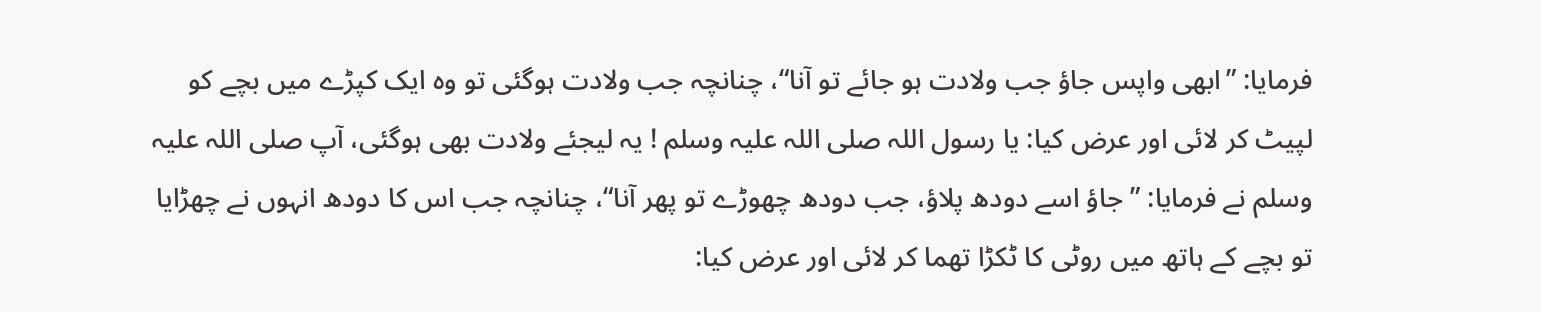فرمایا: ”ابھی واپس جاؤ جب ولادت ہو جائے تو آنا“، چنانچہ جب ولادت ہوگئی تو وہ ایک کپڑے میں بچے کو لپیٹ کر لائی اور عرض کیا: یا رسول اللہ صلی اللہ علیہ وسلم ! یہ لیجئے ولادت بھی ہوگئی، آپ صلی اللہ علیہ وسلم نے فرمایا: ”جاؤ اسے دودھ پلاؤ، جب دودھ چھوڑے تو پھر آنا“، چنانچہ جب اس کا دودھ انہوں نے چھڑایا تو بچے کے ہاتھ میں روٹی کا ٹکڑا تھما کر لائی اور عرض کیا: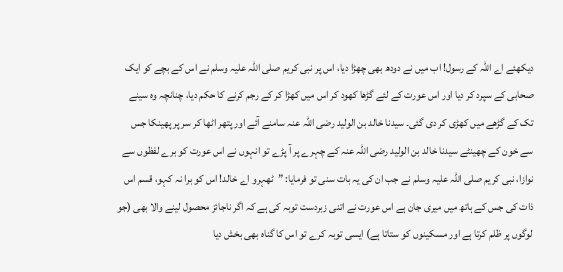دیکھئے اے اللہ کے رسول! اب میں نے دودھ بھی چھڑا دیا، اس پر نبی کریم صلی اللہ علیہ وسلم نے اس کے بچے کو ایک صحابی کے سپرد کر دیا اور اس عورت کے لئے گڑھا کھود کر اس میں کھڑا کر کے رجم کرنے کا حکم دیا، چنانچہ وہ سینے تک کے گڑھے میں کھڑی کر دی گئی۔ سیدنا خالد بن الوليد رضی اللہ عنہ سامنے آئے اور پتھر اٹھا کر سر پر پھینکا جس سے خون کے چھینٹے سیدنا خالد بن الولید رضی اللہ عنہ کے چہرے پر آ پڑے تو انہوں نے اس عورت کو برے لفظوں سے نوازا، نبی کریم صلی اللہ علیہ وسلم نے جب ان کی یہ بات سنی تو فرمایا: ”ٹھہرو اے خالد! اس کو برا نہ کہو، قسم اس ذات کی جس کے ہاتھ میں میری جان ہے اس عورت نے اتنی زبردست توبہ کی ہے کہ اگر ناجائز محصول لینے والا بھی (جو لوگوں پر ظلم کرتا ہے اور مسکینوں کو ستاتا ہے) ایسی توبہ کرے تو اس کا گناہ بھی بخش دیا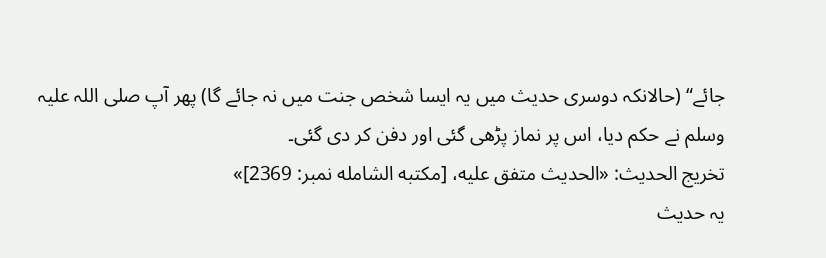جائے“ (حالانکہ دوسری حدیث میں یہ ایسا شخص جنت میں نہ جائے گا) پھر آپ صلی اللہ علیہ وسلم نے حکم دیا، اس پر نماز پڑھی گئی اور دفن کر دی گئی۔
تخریج الحدیث: «الحديث متفق عليه، [مكتبه الشامله نمبر: 2369]»
یہ حدیث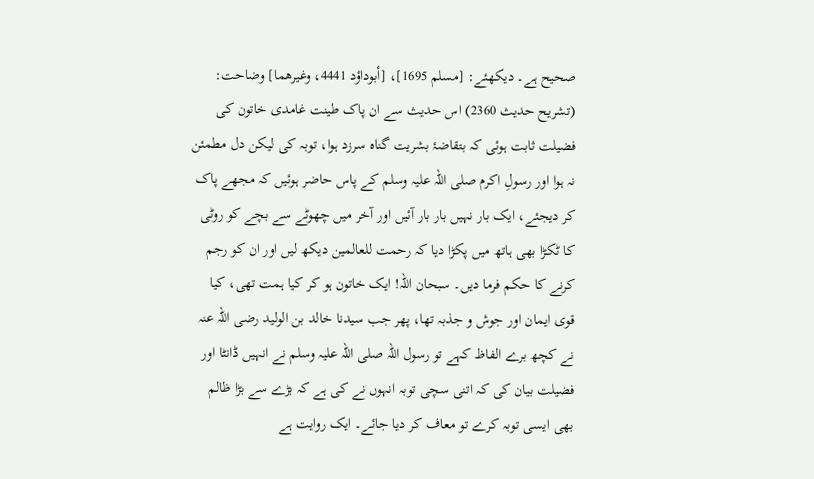صحیح ہے۔ دیکھئے: [مسلم 1695]، [أبوداؤد 4441، وغيرهما] وضاحت:
(تشریح حدیث 2360) اس حدیث سے ان پاک طینت غامدی خاتون کی فضیلت ثابت ہوئی کہ بتقاضۂ بشریت گناه سرزد ہوا، توبہ کی لیکن دل مطمئن نہ ہوا اور رسولِ اکرم صلی اللہ علیہ وسلم کے پاس حاضر ہوئیں کہ مجھے پاک کر دیجئے، ایک بار نہیں بار بار آئیں اور آخر میں چھوٹے سے بچے کو روٹی کا ٹکڑا بھی ہاتھ میں پکڑا دیا کہ رحمت للعالمین دیکھ لیں اور ان کو رجم کرنے کا حکم فرما دیں۔ سبحان اللہ! ایک خاتون ہو کر کیا ہمت تھی، کیا قوی ایمان اور جوش و جذبہ تھا، پھر جب سیدنا خالد بن الولید رضی اللہ عنہ نے کچھ برے الفاظ کہے تو رسول اللہ صلی اللہ علیہ وسلم نے انہیں ڈانٹا اور فضیلت بیان کی کہ اتنی سچی توبہ انہوں نے کی ہے کہ بڑے سے بڑا ظالم بھی ایسی توبہ کرے تو معاف کر دیا جائے۔ ایک روایت ہے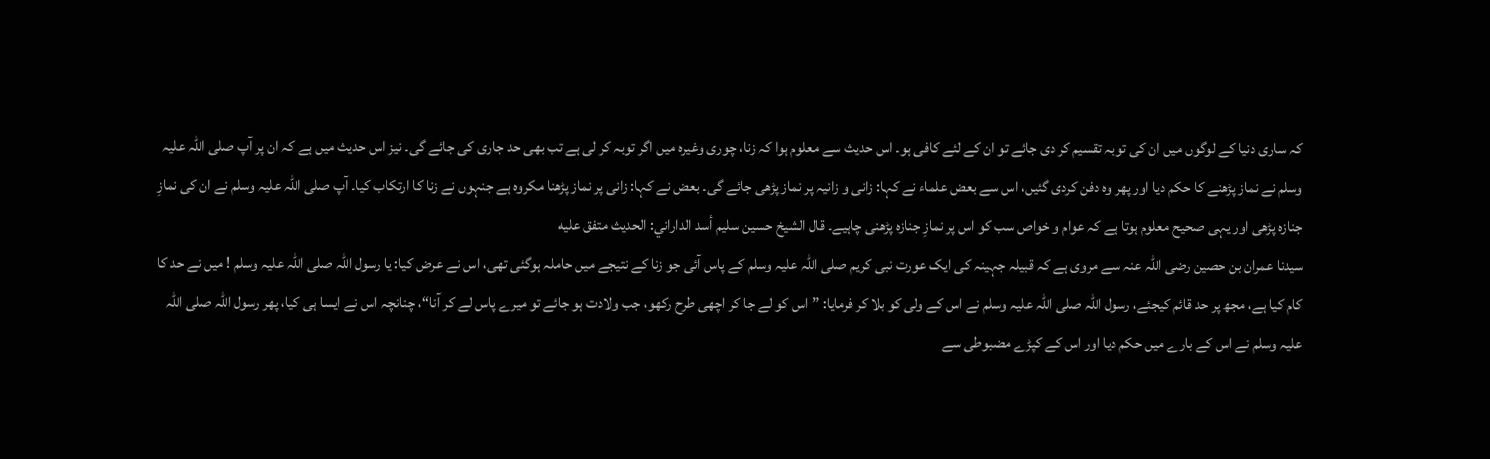کہ ساری دنیا کے لوگوں میں ان کی توبہ تقسیم کر دی جائے تو ان کے لئے کافی ہو۔ اس حدیث سے معلوم ہوا کہ زنا، چوری وغیرہ میں اگر توبہ کر لی ہے تب بھی حد جاری کی جائے گی۔ نیز اس حدیث میں ہے کہ ان پر آپ صلی اللہ علیہ وسلم نے نماز پڑھنے کا حکم دیا اور پھر وہ دفن کردی گئیں، اس سے بعض علماء نے کہا: زانی و زانیہ پر نماز پڑھی جائے گی۔ بعض نے کہا: زانی پر نماز پڑھنا مکروہ ہے جنہوں نے زنا کا ارتکاب کیا۔ آپ صلی اللہ علیہ وسلم نے ان کی نمازِ جنازہ پڑھی اور یہی صحیح معلوم ہوتا ہے کہ عوام و خواص سب کو اس پر نمازِ جنازہ پڑھنی چاہیے۔ قال الشيخ حسين سليم أسد الداراني: الحديث متفق عليه
سیدنا عمران بن حصین رضی اللہ عنہ سے مروی ہے کہ قبیلہ جہینہ کی ایک عورت نبی کریم صلی اللہ علیہ وسلم کے پاس آئی جو زنا کے نتیجے میں حاملہ ہوگئی تھی، اس نے عرض کیا: یا رسول اللہ صلی اللہ علیہ وسلم ! میں نے حد کا کام کیا ہے، مجھ پر حد قائم کیجئے، رسول اللہ صلی اللہ علیہ وسلم نے اس کے ولی کو بلا کر فرمایا: ”اس کو لے جا کر اچھی طرح رکھو، جب ولادت ہو جائے تو میرے پاس لے کر آنا“، چنانچہ اس نے ایسا ہی کیا، پھر رسول اللہ صلی اللہ علیہ وسلم نے اس کے بارے میں حکم دیا اور اس کے کپڑے مضبوطی سے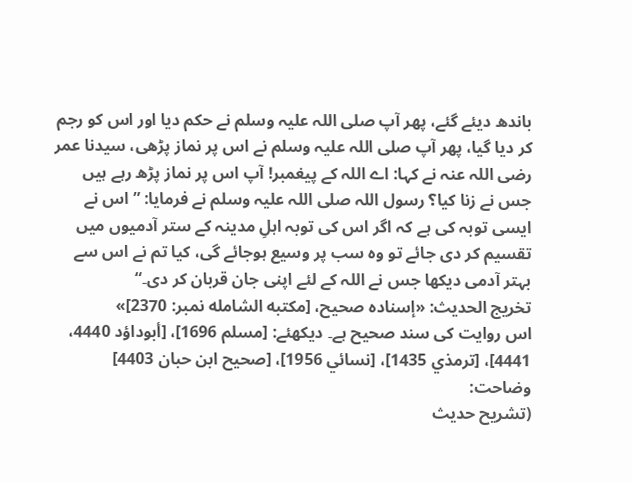باندھ دیئے گئے، پھر آپ صلی اللہ علیہ وسلم نے حکم دیا اور اس کو رجم کر دیا گیا، پھر آپ صلی اللہ علیہ وسلم نے اس پر نماز پڑھی، سیدنا عمر رضی اللہ عنہ نے کہا: اے اللہ کے پیغمبر! آپ اس پر نماز پڑھ رہے ہیں جس نے زنا کیا؟ رسول اللہ صلی اللہ علیہ وسلم نے فرمایا: ”اس نے ایسی توبہ کی ہے کہ اگر اس کی توبہ اہلِ مدینہ کے ستر آدمیوں میں تقسیم کر دی جائے تو وہ سب پر وسیع ہوجائے گی، کیا تم نے اس سے بہتر آدمی دیکھا جس نے اللہ کے لئے اپنی جان قربان کر دی۔“
تخریج الحدیث: «إسناده صحيح، [مكتبه الشامله نمبر: 2370]»
اس روایت کی سند صحیح ہے۔ دیکھئے: [مسلم 1696]، [أبوداؤد 4440، 4441]، [ترمذي 1435]، [نسائي 1956]، [صحيح ابن حبان 4403] وضاحت:
(تشریح حدیث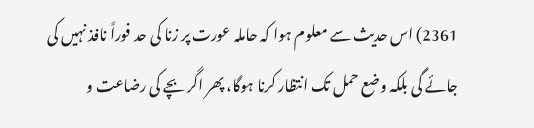2361) اس حدیث سے معلوم ہوا کہ حاملہ عورت پر زنا کی حد فوراً نافذ نہیں کی جائے گی بلکہ وضع حمل تک انتظار کرنا ہوگا، پھر اگر بچے کی رضاعت و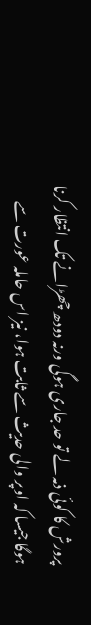پرورش کا کوئی ذمہ لے تو حد جاری ہوگی ورنہ دودھ چھڑانے تک انتظار کرنا ہوگا جیسا کہ اوپر والی حدیث سے ثابت ہوا، نیز اس حاملہ عورت سے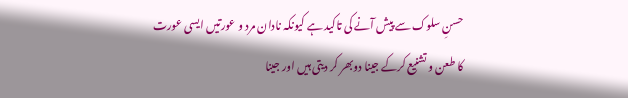حسنِ سلوک سے پیش آنے کی تاکید ہے کیونکہ نادان مرد و عورتیں ایسی عورت کا طعن و تشنیع کرکے جینا دوبھر کر دیتی ہیں اور جینا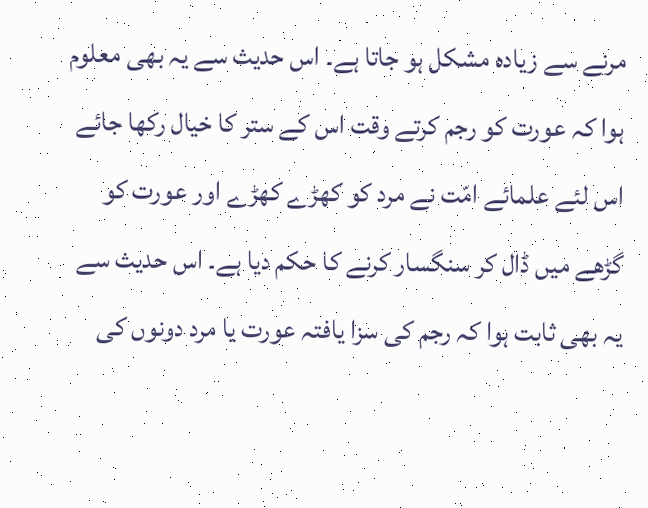مرنے سے زیادہ مشکل ہو جاتا ہے۔ اس حدیث سے یہ بھی معلوم ہوا کہ عورت کو رجم کرتے وقت اس کے ستر کا خیال رکھا جائے اس لئے علمائے امّت نے مرد کو کھڑے کھڑے اور عورت کو گڑھے میں ڈال کر سنگسار کرنے کا حکم دیا ہے۔ اس حدیث سے یہ بھی ثابت ہوا کہ رجم کی سزا یافتہ عورت یا مرد دونوں کی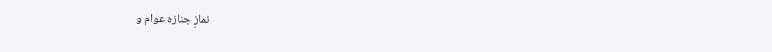نمازِ جنازہ عوام و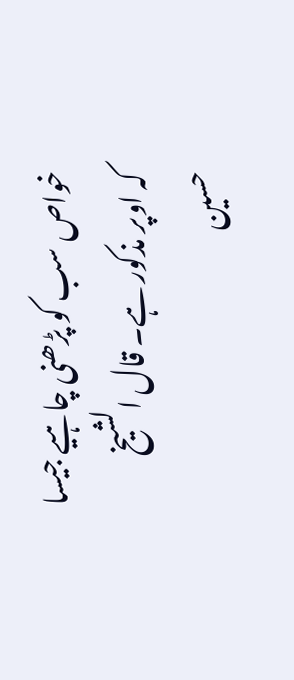خواص سب کو پڑھنی چاہیے جیسا کہ اوپر مذکور ہے۔ قال الشيخ حسين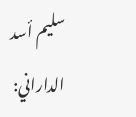سليم أسد الداراني: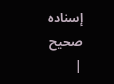إسناده صحيح
|